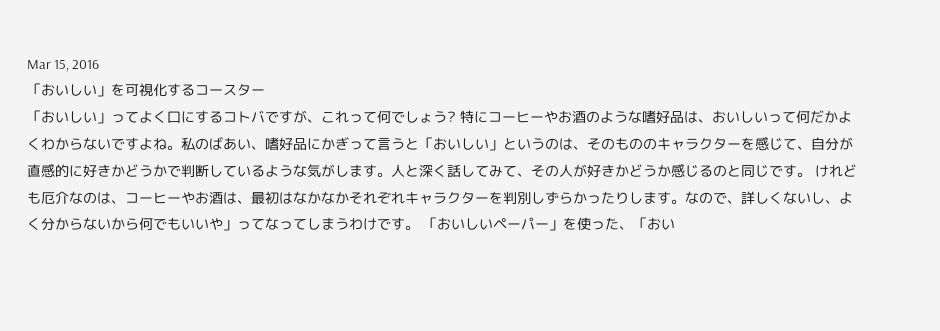Mar 15, 2016
「おいしい」を可視化するコースター
「おいしい」ってよく口にするコトバですが、これって何でしょう? 特にコーヒーやお酒のような嗜好品は、おいしいって何だかよくわからないですよね。私のばあい、嗜好品にかぎって言うと「おいしい」というのは、そのもののキャラクターを感じて、自分が直感的に好きかどうかで判断しているような気がします。人と深く話してみて、その人が好きかどうか感じるのと同じです。 けれども厄介なのは、コーヒーやお酒は、最初はなかなかそれぞれキャラクターを判別しずらかったりします。なので、詳しくないし、よく分からないから何でもいいや」ってなってしまうわけです。 「おいしいペーパー」を使った、「おい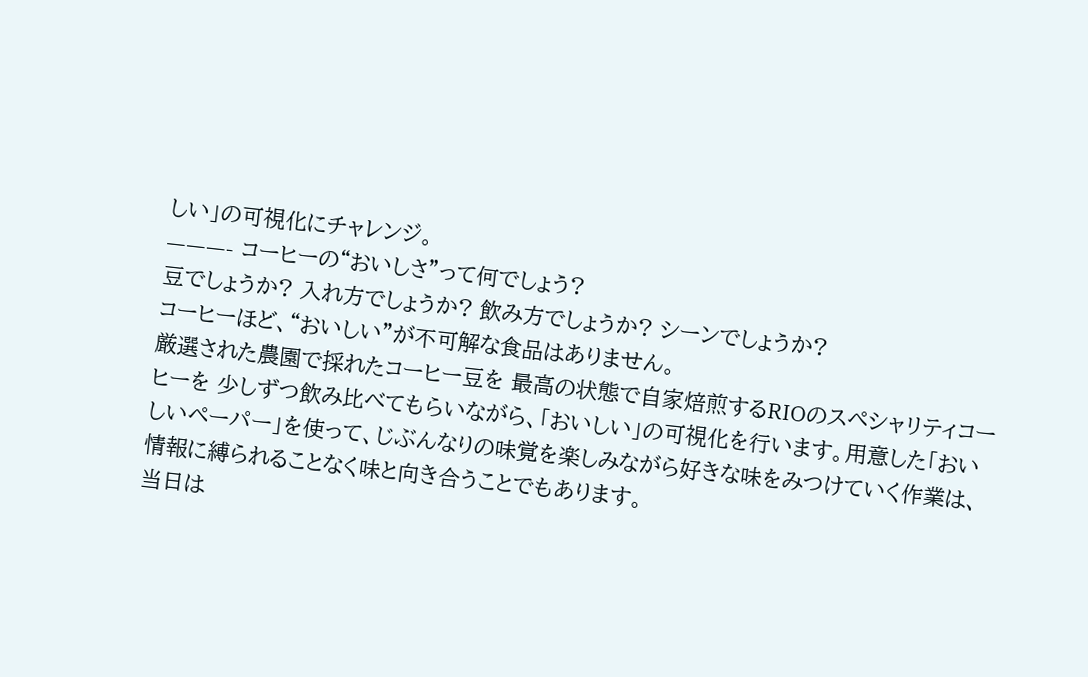しい」の可視化にチャレンジ。
———- コーヒーの“おいしさ”って何でしょう?
豆でしょうか? 入れ方でしょうか? 飲み方でしょうか? シーンでしょうか?
コーヒーほど、“おいしい”が不可解な食品はありません。
厳選された農園で採れたコーヒー豆を 最高の状態で自家焙煎するRIOのスペシャリティコーヒーを 少しずつ飲み比べてもらいながら、「おいしい」の可視化を行います。用意した「おいしいペーパー」を使って、じぶんなりの味覚を楽しみながら好きな味をみつけていく作業は、情報に縛られることなく味と向き合うことでもあります。
当日は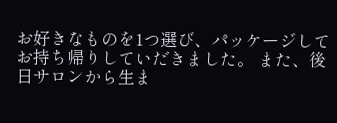お好きなものを1つ選び、パッケージしてお持ち帰りしていだきました。 また、後日サロンから生ま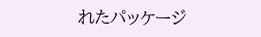れたパッケージ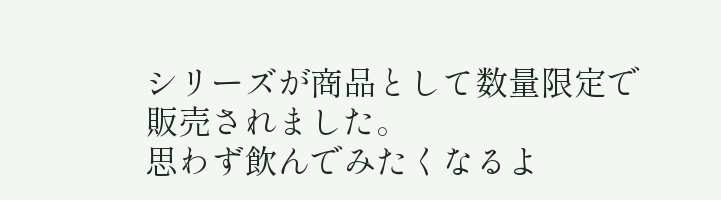シリーズが商品として数量限定で販売されました。
思わず飲んでみたくなるよ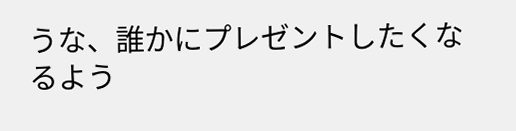うな、誰かにプレゼントしたくなるよう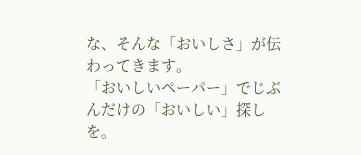な、そんな「おいしさ」が伝わってきます。
「おいしいペーパー」でじぶんだけの「おいしい」探しを。